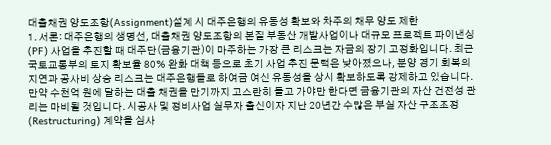대출채권 양도조항(Assignment)설계 시 대주은행의 유동성 확보와 차주의 채무 양도 제한
1. 서론: 대주은행의 생명선, 대출채권 양도조항의 본질 부동산 개발사업이나 대규모 프로젝트 파이낸싱(PF) 사업을 추진할 때 대주단(금융기관)이 마주하는 가장 큰 리스크는 자금의 장기 고정화입니다. 최근 국토교통부의 토지 확보율 80% 완화 대책 등으로 초기 사업 추진 문턱은 낮아졌으나, 분양 경기 회복의 지연과 공사비 상승 리스크는 대주은행들로 하여금 여신 유동성을 상시 확보하도록 강제하고 있습니다. 만약 수천억 원에 달하는 대출 채권을 만기까지 고스란히 들고 가야만 한다면 금융기관의 자산 건전성 관리는 마비될 것입니다. 시공사 및 정비사업 실무자 출신이자 지난 20년간 수많은 부실 자산 구조조정(Restructuring) 계약을 심사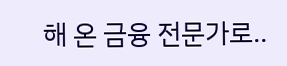해 온 금융 전문가로..